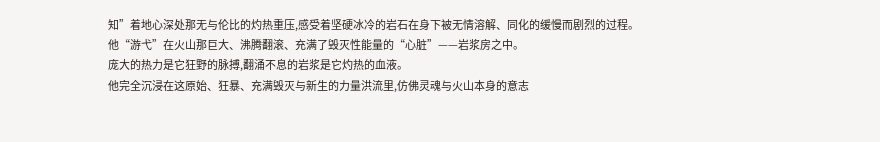知”着地心深处那无与伦比的灼热重压,感受着坚硬冰冷的岩石在身下被无情溶解、同化的缓慢而剧烈的过程。
他“游弋”在火山那巨大、沸腾翻滚、充满了毁灭性能量的“心脏”——岩浆房之中。
庞大的热力是它狂野的脉搏,翻涌不息的岩浆是它灼热的血液。
他完全沉浸在这原始、狂暴、充满毁灭与新生的力量洪流里,仿佛灵魂与火山本身的意志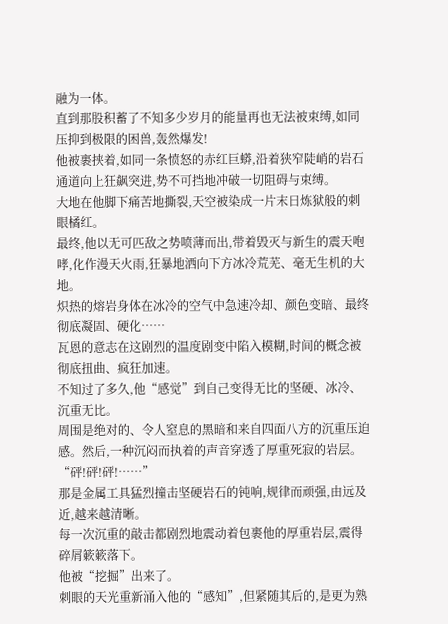融为一体。
直到那股积蓄了不知多少岁月的能量再也无法被束缚,如同压抑到极限的困兽,轰然爆发!
他被裹挟着,如同一条愤怒的赤红巨蟒,沿着狭窄陡峭的岩石通道向上狂飙突进,势不可挡地冲破一切阻碍与束缚。
大地在他脚下痛苦地撕裂,天空被染成一片末日炼狱般的刺眼橘红。
最终,他以无可匹敌之势喷薄而出,带着毁灭与新生的震天咆哮,化作漫天火雨,狂暴地洒向下方冰冷荒芜、毫无生机的大地。
炽热的熔岩身体在冰冷的空气中急速冷却、颜色变暗、最终彻底凝固、硬化……
瓦恩的意志在这剧烈的温度剧变中陷入模糊,时间的概念被彻底扭曲、疯狂加速。
不知过了多久,他“感觉”到自己变得无比的坚硬、冰冷、沉重无比。
周围是绝对的、令人窒息的黑暗和来自四面八方的沉重压迫感。然后,一种沉闷而执着的声音穿透了厚重死寂的岩层。
“砰!砰!砰!……”
那是金属工具猛烈撞击坚硬岩石的钝响,规律而顽强,由远及近,越来越清晰。
每一次沉重的敲击都剧烈地震动着包裹他的厚重岩层,震得碎屑簌簌落下。
他被“挖掘”出来了。
刺眼的天光重新涌入他的“感知”,但紧随其后的,是更为熟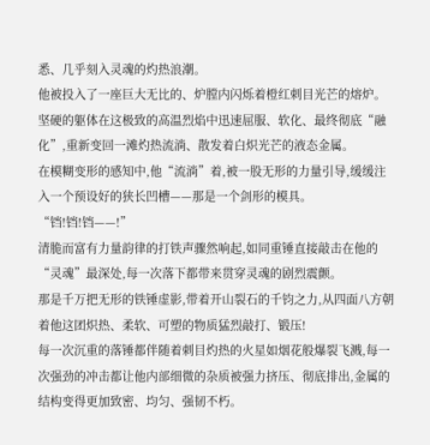悉、几乎刻入灵魂的灼热浪潮。
他被投入了一座巨大无比的、炉膛内闪烁着橙红刺目光芒的熔炉。
坚硬的躯体在这极致的高温烈焰中迅速屈服、软化、最终彻底“融化”,重新变回一滩灼热流淌、散发着白炽光芒的液态金属。
在模糊变形的感知中,他“流淌”着,被一股无形的力量引导,缓缓注入一个预设好的狭长凹槽——那是一个剑形的模具。
“铛!铛!铛——!”
清脆而富有力量韵律的打铁声骤然响起,如同重锤直接敲击在他的“灵魂”最深处,每一次落下都带来贯穿灵魂的剧烈震颤。
那是千万把无形的铁锤虚影,带着开山裂石的千钧之力,从四面八方朝着他这团炽热、柔软、可塑的物质猛烈敲打、锻压!
每一次沉重的落锤都伴随着刺目灼热的火星如烟花般爆裂飞溅,每一次强劲的冲击都让他内部细微的杂质被强力挤压、彻底排出,金属的结构变得更加致密、均匀、强韧不朽。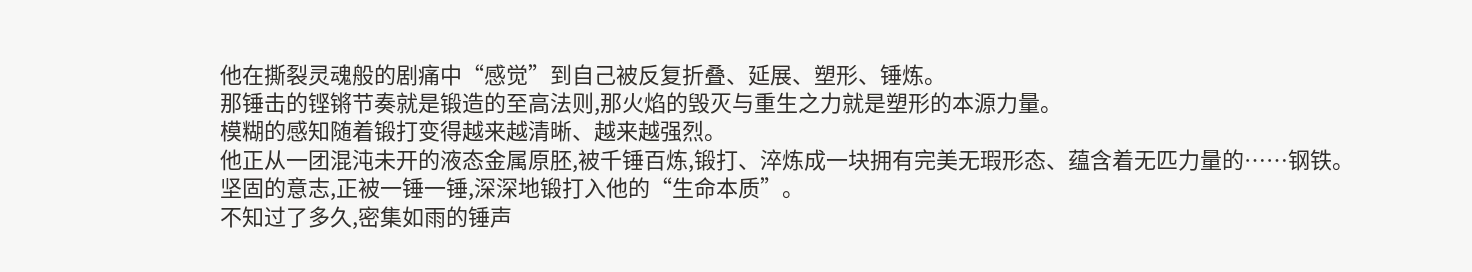他在撕裂灵魂般的剧痛中“感觉”到自己被反复折叠、延展、塑形、锤炼。
那锤击的铿锵节奏就是锻造的至高法则,那火焰的毁灭与重生之力就是塑形的本源力量。
模糊的感知随着锻打变得越来越清晰、越来越强烈。
他正从一团混沌未开的液态金属原胚,被千锤百炼,锻打、淬炼成一块拥有完美无瑕形态、蕴含着无匹力量的……钢铁。
坚固的意志,正被一锤一锤,深深地锻打入他的“生命本质”。
不知过了多久,密集如雨的锤声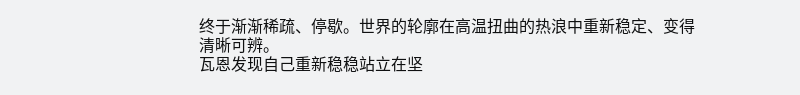终于渐渐稀疏、停歇。世界的轮廓在高温扭曲的热浪中重新稳定、变得清晰可辨。
瓦恩发现自己重新稳稳站立在坚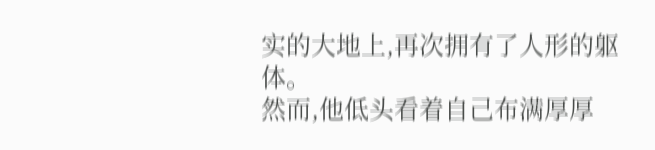实的大地上,再次拥有了人形的躯体。
然而,他低头看着自己布满厚厚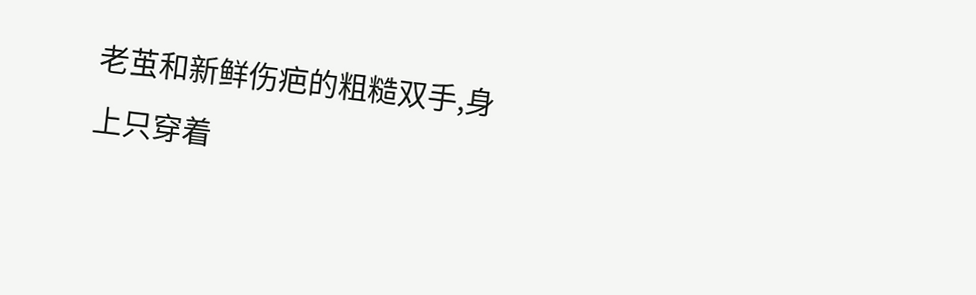老茧和新鲜伤疤的粗糙双手,身上只穿着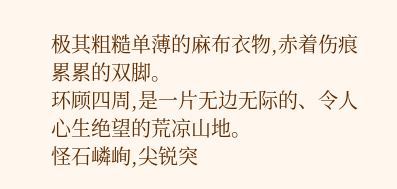极其粗糙单薄的麻布衣物,赤着伤痕累累的双脚。
环顾四周,是一片无边无际的、令人心生绝望的荒凉山地。
怪石嶙峋,尖锐突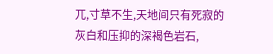兀,寸草不生,天地间只有死寂的灰白和压抑的深褐色岩石,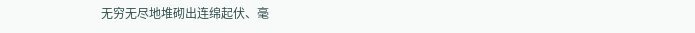无穷无尽地堆砌出连绵起伏、毫